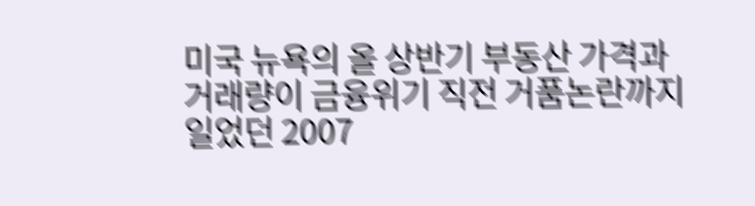미국 뉴욕의 올 상반기 부동산 가격과 거래량이 금융위기 직전 거품논란까지 일었던 2007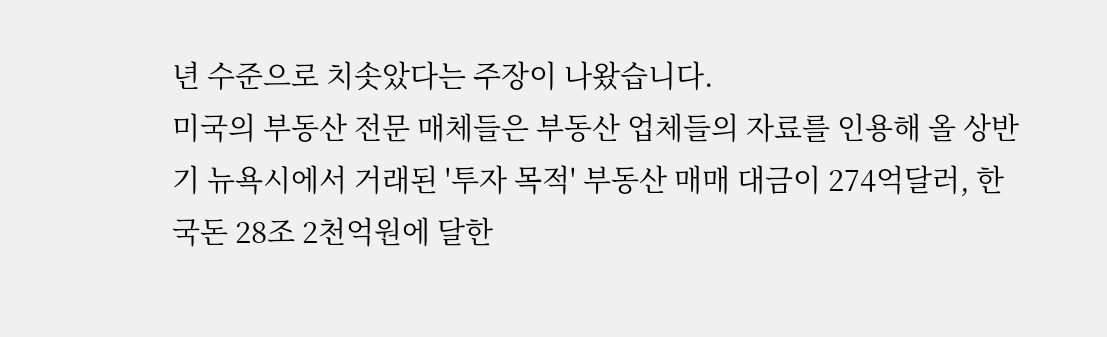년 수준으로 치솟았다는 주장이 나왔습니다.
미국의 부동산 전문 매체들은 부동산 업체들의 자료를 인용해 올 상반기 뉴욕시에서 거래된 '투자 목적' 부동산 매매 대금이 274억달러, 한국돈 28조 2천억원에 달한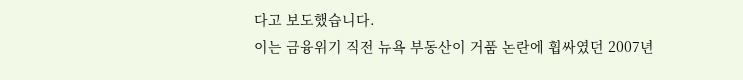다고 보도했습니다.
이는 금융위기 직전 뉴욕 부동산이 거품 논란에 휩싸였던 2007년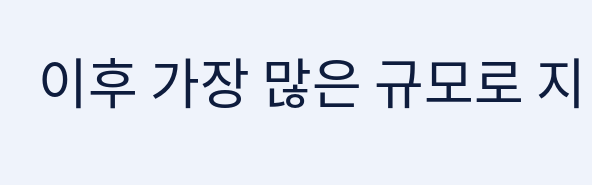이후 가장 많은 규모로 지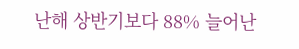난해 상반기보다 88% 늘어난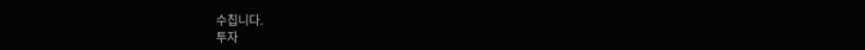수칩니다.
투자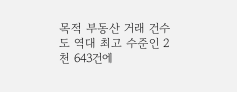목적 부동산 거래 건수도 역대 최고 수준인 2천 643건에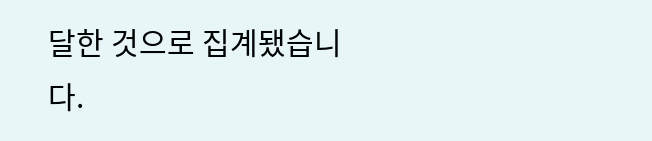달한 것으로 집계됐습니다.